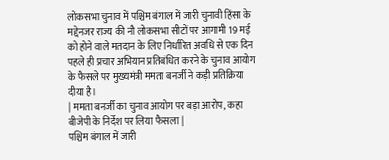लोकसभा चुनाव में पश्चिम बंगाल में जारी चुनावी हिंसा के मद्देनजर राज्य की नौ लोकसभा सीटों पर आगामी 19 मई को होने वाले मतदान के लिए निर्धारित अवधि से एक दिन पहले ही प्रचार अभियान प्रतिबंधित करने के चुनाव आयोग के फैसले पर मुख्यमंत्री ममता बनर्जी ने कड़ी प्रतिक्रिया दीया है।
| ममता बनर्जी का चुनाव आयोग पर बड़ा आरोप, कहा बीजेपी के निर्देश पर लिया फैसला |
पश्चिम बंगाल में जारी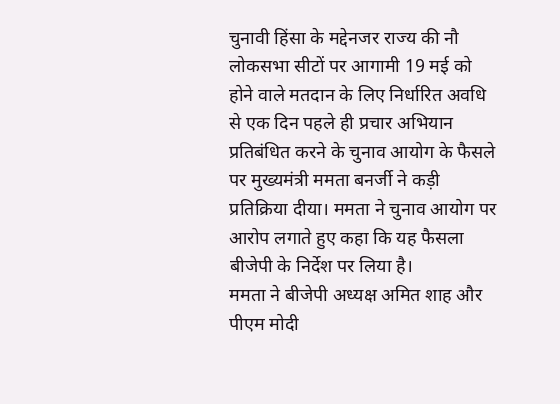चुनावी हिंसा के मद्देनजर राज्य की नौ लोकसभा सीटों पर आगामी 19 मई को होने वाले मतदान के लिए निर्धारित अवधि से एक दिन पहले ही प्रचार अभियान प्रतिबंधित करने के चुनाव आयोग के फैसले पर मुख्यमंत्री ममता बनर्जी ने कड़ी प्रतिक्रिया दीया। ममता ने चुनाव आयोग पर आरोप लगाते हुए कहा कि यह फैसला बीजेपी के निर्देश पर लिया है।
ममता ने बीजेपी अध्यक्ष अमित शाह और पीएम मोदी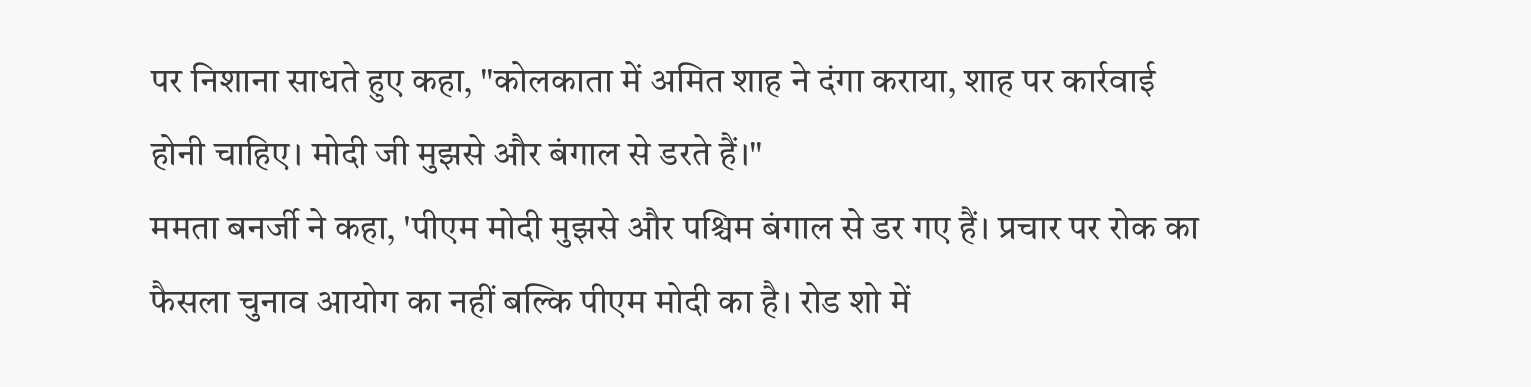पर निशाना साधते हुए कहा, "कोलकाता में अमित शाह ने दंगा कराया, शाह पर कार्रवाई होनी चाहिए। मोदी जी मुझसे और बंगाल से डरते हैं।"
ममता बनर्जी ने कहा, 'पीएम मोदी मुझसे और पश्चिम बंगाल से डर गए हैं। प्रचार पर रोक का फैसला चुनाव आयोग का नहीं बल्कि पीएम मोदी का है। रोड शो में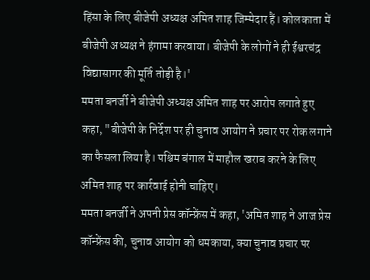हिंसा के लिए बीजेपी अध्यक्ष अमित शाह जिम्मेदार हैं। कोलकाता में बीजेपी अध्यक्ष ने हंगामा करवाया। बीजेपी के लोगों ने ही ईश्वरचंद्र विद्यासागर की मूर्ति तोड़ी है।'
ममता बनर्जी ने बीजेपी अध्यक्ष अमित शाह पर आरोप लगाते हुए कहा, "बीजेपी के निर्देश पर ही चुनाव आयोग ने प्रचार पर रोक लगाने का फैसला लिया है। पश्चिम बंगाल में माहौल खराब करने के लिए अमित शाह पर कार्रवाई होनी चाहिए।
ममता बनर्जी ने अपनी प्रेस कॉन्फ्रेंस में कहा, 'अमित शाह ने आज प्रेस कॉन्फ्रेंस की, चुनाव आयोग को धमकाया, क्या चुनाव प्रचार पर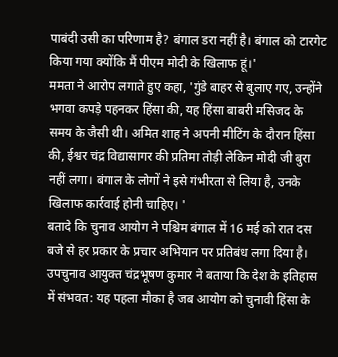पाबंदी उसी का परिणाम है? बंगाल डरा नहीं है। बंगाल को टारगेट किया गया क्योंकि मैं पीएम मोदी के खिलाफ हूं।'
ममता ने आरोप लगाते हुए कहा, 'गुंडे बाहर से बुलाए गए, उन्होंने भगवा कपड़े पहनकर हिंसा की, यह हिंसा बाबरी मसिजद के समय के जैसी थी। अमित शाह ने अपनी मीटिंग के दौरान हिंसा की, ईश्वर चंद्र विद्यासागर की प्रतिमा तोड़ी लेकिन मोदी जी बुरा नहीं लगा। बंगाल के लोगों ने इसे गंभीरता से लिया है, उनके खिलाफ कार्रवाई होनी चाहिए। '
बतादे कि चुनाव आयोग ने पश्चिम बंगाल में 16 मई को रात दस बजे से हर प्रकार के प्रचार अभियान पर प्रतिबंध लगा दिया है। उपचुनाव आयुक्त चंद्रभूषण कुमार ने बताया कि देश के इतिहास में संभवत: यह पहला मौका है जब आयोग को चुनावी हिंसा के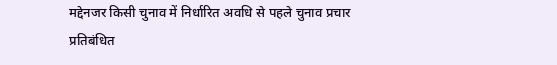मद्देनजर किसी चुनाव में निर्धारित अवधि से पहले चुनाव प्रचार प्रतिबंधित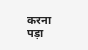करना पड़ा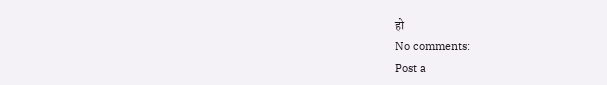हो
No comments:
Post a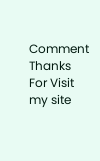Comment
Thanks For Visit my site